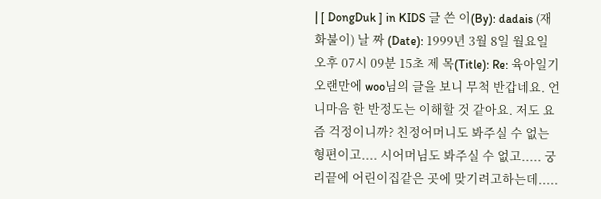| [ DongDuk ] in KIDS 글 쓴 이(By): dadais (재화불이) 날 짜 (Date): 1999년 3월 8일 월요일 오후 07시 09분 15초 제 목(Title): Re: 육아일기 오랜만에 woo님의 글을 보니 무척 반갑네요. 언니마음 한 반정도는 이해할 것 같아요. 저도 요즘 걱정이니까? 친정어머니도 봐주실 수 없는 형편이고.... 시어머님도 봐주실 수 없고..... 궁리끝에 어린이집같은 곳에 맞기려고하는데.....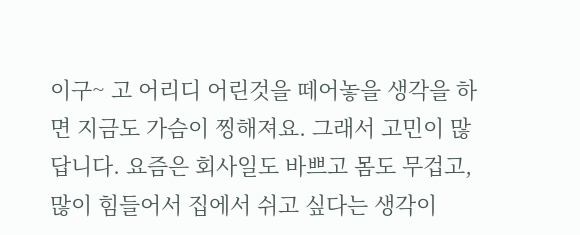이구~ 고 어리디 어린것을 떼어놓을 생각을 하면 지금도 가슴이 찡해져요. 그래서 고민이 많답니다. 요즘은 회사일도 바쁘고 몸도 무겁고, 많이 힘들어서 집에서 쉬고 싶다는 생각이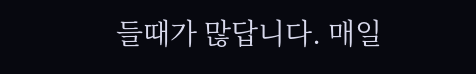들때가 많답니다. 매일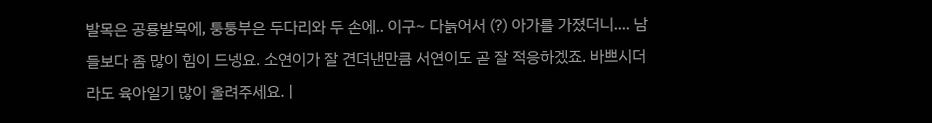발목은 공룡발목에, 퉁퉁부은 두다리와 두 손에.. 이구~ 다늙어서 (?) 아가를 가졌더니.... 남들보다 좀 많이 힘이 드넹요. 소연이가 잘 견뎌낸만큼 서연이도 곧 잘 적응하겠죠. 바쁘시더라도 육아일기 많이 올려주세요. |